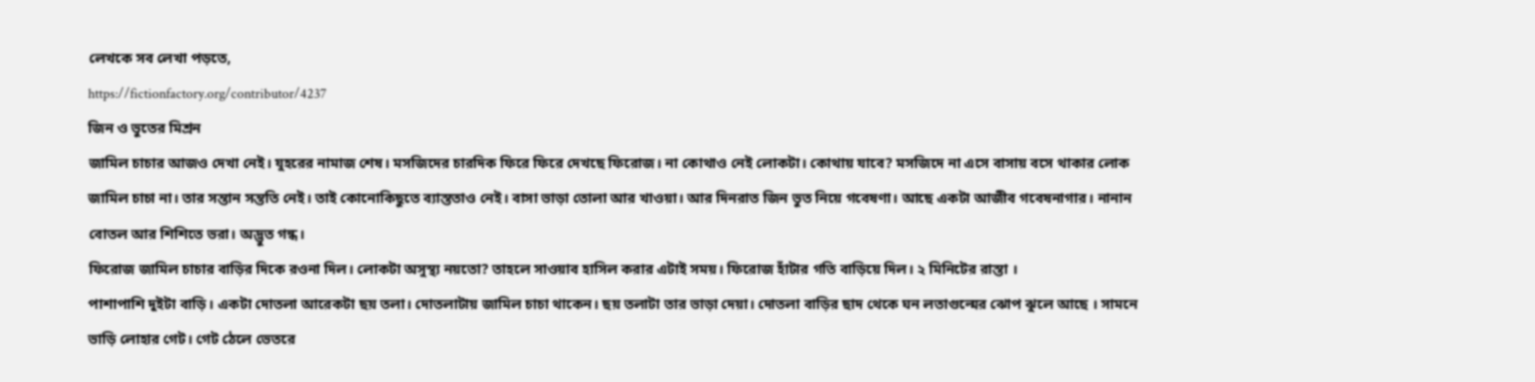লেখকে সব লেখা পড়তে,
https://fictionfactory.org/contributor/4237
জিন ও ভুতের মিশ্রন
জামিল চাচার আজও দেখা নেই। যুহরের নামাজ শেষ। মসজিদের চারদিক ফিরে ফিরে দেখছে ফিরোজ। না কোথাও নেই লোকটা। কোথায় যাবে? মসজিদে না এসে বাসায় বসে থাকার লোক জামিল চাচা না। তার সন্তান সন্ততি নেই। তাই কোনোকিছুতে ব্যাস্ততাও নেই। বাসা ভাড়া তোলা আর খাওয়া। আর দিনরাত জিন ভুত নিয়ে গবেষণা। আছে একটা আজীব গবেষনাগার। নানান বোতল আর শিশিতে ভরা। অদ্ভুত গন্ধ।
ফিরোজ জামিল চাচার বাড়ির দিকে রওনা দিল। লোকটা অসুস্থ্য নয়তো? তাহলে সাওয়াব হাসিল করার এটাই সময়। ফিরোজ হাঁটার গতি বাড়িয়ে দিল। ২ মিনিটের রাস্তা ।
পাশাপাশি দুইটা বাড়ি। একটা দোতলা আরেকটা ছয় তলা। দোতলাটায় জামিল চাচা থাকেন। ছয় তলাটা তার ভাড়া দেয়া। দোতলা বাড়ির ছাদ থেকে ঘন লতাগুল্মের ঝোপ ঝুলে আছে । সামনে ভাড়ি লোহার গেট। গেট ঠেলে ভেতরে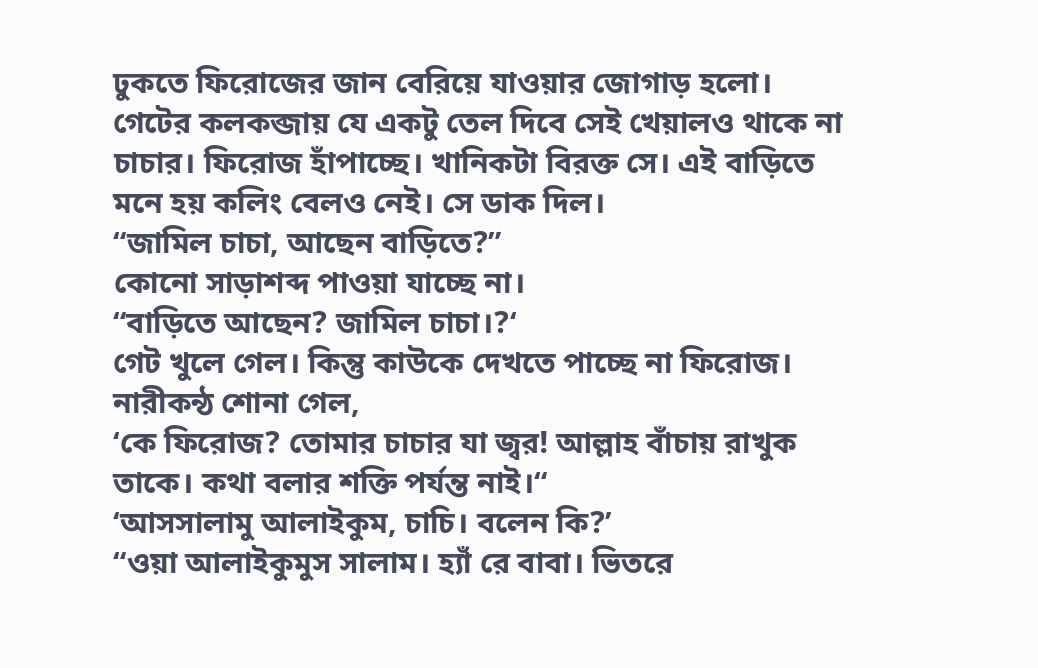ঢুকতে ফিরোজের জান বেরিয়ে যাওয়ার জোগাড় হলো। গেটের কলকব্জায় যে একটু তেল দিবে সেই খেয়ালও থাকে না চাচার। ফিরোজ হাঁপাচ্ছে। খানিকটা বিরক্ত সে। এই বাড়িতে মনে হয় কলিং বেলও নেই। সে ডাক দিল।
“জামিল চাচা, আছেন বাড়িতে?”
কোনো সাড়াশব্দ পাওয়া যাচ্ছে না।
“বাড়িতে আছেন? জামিল চাচা।?‘
গেট খুলে গেল। কিন্তু কাউকে দেখতে পাচ্ছে না ফিরোজ। নারীকন্ঠ শোনা গেল,
‘কে ফিরোজ? তোমার চাচার যা জ্বর! আল্লাহ বাঁচায় রাখুক তাকে। কথা বলার শক্তি পর্যন্ত নাই।“
‘আসসালামু আলাইকুম, চাচি। বলেন কি?’
“ওয়া আলাইকুমুস সালাম। হ্যাঁ রে বাবা। ভিতরে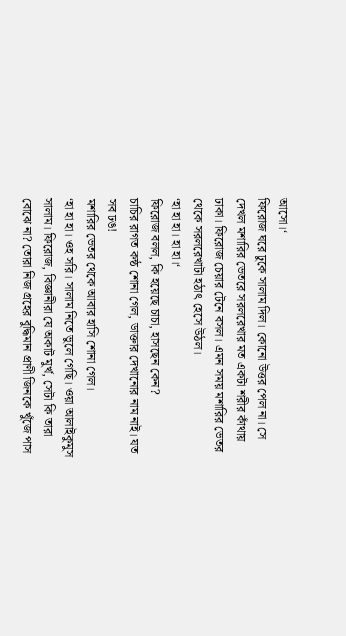আসো।‘
ফিরোজ ঘরে ঢুকে সালাম দিল। কোনো উত্তর পেল না। সে দেখল মশারির ভেতরে সরলরেখার মত একটা শরীর কাঁথায় ঢাকা। ফিরোজ চেয়ার টেনে বসল। এমন সময় মশারির ভেতর থেকে সরলরেখাটা হঠাৎ হেসে উঠল।
‘হা হা হা। হা হা।‘
ফিরোজ বলল, কি হয়েছে চাচা, হাসছেন কেন?
চাচির রাগত কন্ঠ শোনা গেল, ডাক্তার দেখানোর নাম নাই। যত সব ঢঙ!
মশারির ভেতর থেকে আবার হাসি শোনা গেল।
‘হা হা হা। ওহ সরি। সালাম নিতে ভুলে গেছি। ওয়া আলাইকুমুস সালাম। ফিরোজ, বিজ্ঞানীরা যে অকাট মুর্খ, সেটা কি তারা বোঝে না? তোরা নিজ গ্রহের বুদ্ধিমান প্রাণী জিনকে খুঁজে পাস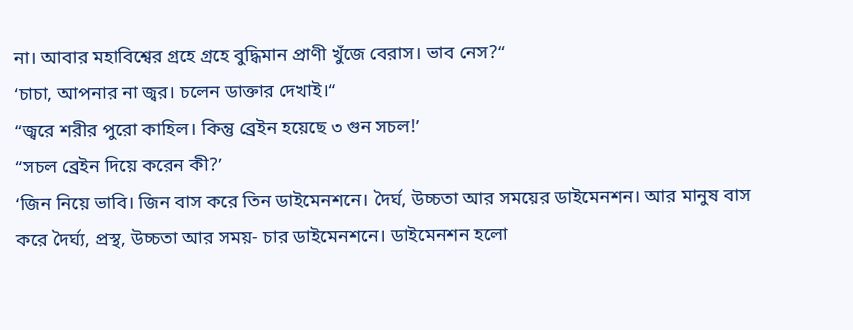না। আবার মহাবিশ্বের গ্রহে গ্রহে বুদ্ধিমান প্রাণী খুঁজে বেরাস। ভাব নেস?“
‘চাচা, আপনার না জ্বর। চলেন ডাক্তার দেখাই।“
“জ্বরে শরীর পুরো কাহিল। কিন্তু ব্রেইন হয়েছে ৩ গুন সচল!’
“সচল ব্রেইন দিয়ে করেন কী?’
‘জিন নিয়ে ভাবি। জিন বাস করে তিন ডাইমেনশনে। দৈর্ঘ, উচ্চতা আর সময়ের ডাইমেনশন। আর মানুষ বাস করে দৈর্ঘ্য, প্রস্থ, উচ্চতা আর সময়- চার ডাইমেনশনে। ডাইমেনশন হলো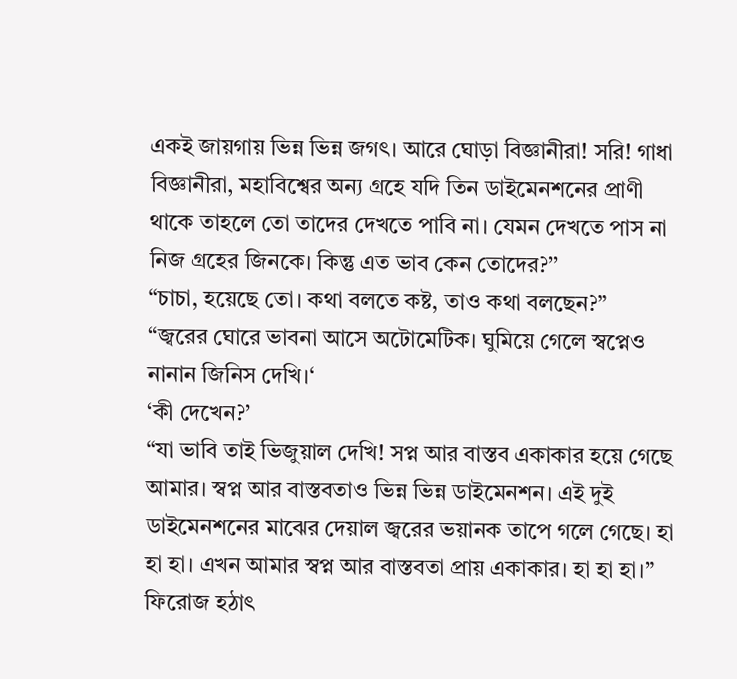একই জায়গায় ভিন্ন ভিন্ন জগৎ। আরে ঘোড়া বিজ্ঞানীরা! সরি! গাধা বিজ্ঞানীরা, মহাবিশ্বের অন্য গ্রহে যদি তিন ডাইমেনশনের প্রাণী থাকে তাহলে তো তাদের দেখতে পাবি না। যেমন দেখতে পাস না নিজ গ্রহের জিনকে। কিন্তু এত ভাব কেন তোদের?’’
“চাচা, হয়েছে তো। কথা বলতে কষ্ট, তাও কথা বলছেন?”
“জ্বরের ঘোরে ভাবনা আসে অটোমেটিক। ঘুমিয়ে গেলে স্বপ্নেও নানান জিনিস দেখি।‘
‘কী দেখেন?’
“যা ভাবি তাই ভিজুয়াল দেখি! সপ্ন আর বাস্তব একাকার হয়ে গেছে আমার। স্বপ্ন আর বাস্তবতাও ভিন্ন ভিন্ন ডাইমেনশন। এই দুই ডাইমেনশনের মাঝের দেয়াল জ্বরের ভয়ানক তাপে গলে গেছে। হা হা হা। এখন আমার স্বপ্ন আর বাস্তবতা প্রায় একাকার। হা হা হা।”
ফিরোজ হঠাৎ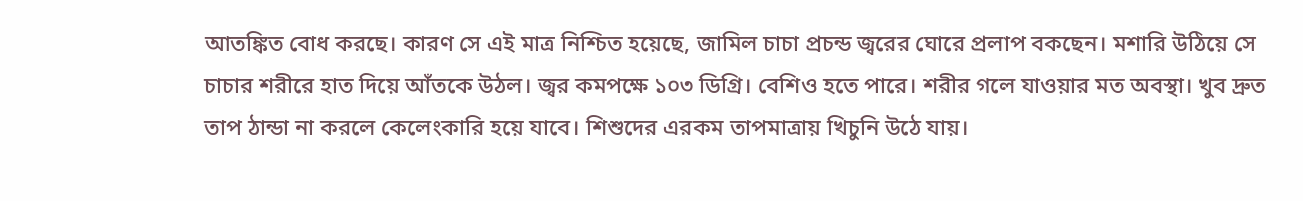আতঙ্কিত বোধ করছে। কারণ সে এই মাত্র নিশ্চিত হয়েছে, জামিল চাচা প্রচন্ড জ্বরের ঘোরে প্রলাপ বকছেন। মশারি উঠিয়ে সে চাচার শরীরে হাত দিয়ে আঁতকে উঠল। জ্বর কমপক্ষে ১০৩ ডিগ্রি। বেশিও হতে পারে। শরীর গলে যাওয়ার মত অবস্থা। খুব দ্রুত তাপ ঠান্ডা না করলে কেলেংকারি হয়ে যাবে। শিশুদের এরকম তাপমাত্রায় খিচুনি উঠে যায়।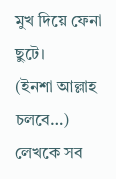মুখ দিয়ে ফেনা ছুটে।
(ইনশা আল্লাহ চলবে…)
লেখকে সব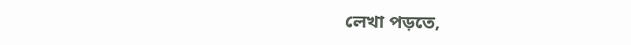লেখা পড়তে,